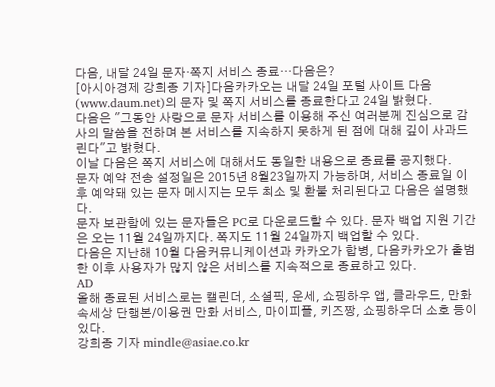다음, 내달 24일 문자·쪽지 서비스 종료…다음은?
[아시아경제 강희종 기자]다음카카오는 내달 24일 포털 사이트 다음(www.daum.net)의 문자 및 쪽지 서비스를 종료한다고 24일 밝혔다.
다음은 "그동안 사랑으로 문자 서비스를 이용해 주신 여러분께 진심으로 감사의 말씀을 전하며 본 서비스를 지속하지 못하게 된 점에 대해 깊이 사과드린다"고 밝혔다.
이날 다음은 쪽지 서비스에 대해서도 동일한 내용으로 종료를 공지했다.
문자 예약 전송 설정일은 2015년 8월23일까지 가능하며, 서비스 종료일 이후 예약돼 있는 문자 메시지는 모두 최소 및 환불 처리된다고 다음은 설명했다.
문자 보관함에 있는 문자들은 PC로 다운로드할 수 있다. 문자 백업 지원 기간은 오는 11월 24일까지다. 쪽지도 11월 24일까지 백업할 수 있다.
다음은 지난해 10월 다음커뮤니케이션과 카카오가 합병, 다음카카오가 출범한 이후 사용자가 많지 않은 서비스를 지속적으로 종료하고 있다.
AD
올해 종료된 서비스로는 캘린더, 소셜픽, 운세, 쇼핑하우 앱, 클라우드, 만화속세상 단행본/이용권 만화 서비스, 마이피플, 키즈짱, 쇼핑하우더 소호 등이 있다.
강희종 기자 mindle@asiae.co.kr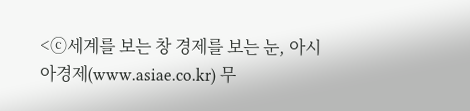<ⓒ세계를 보는 창 경제를 보는 눈, 아시아경제(www.asiae.co.kr) 무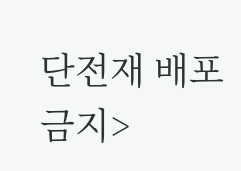단전재 배포금지>